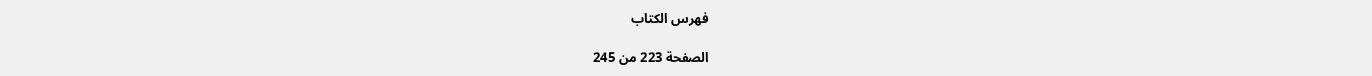فهرس الكتاب

الصفحة 223 من 245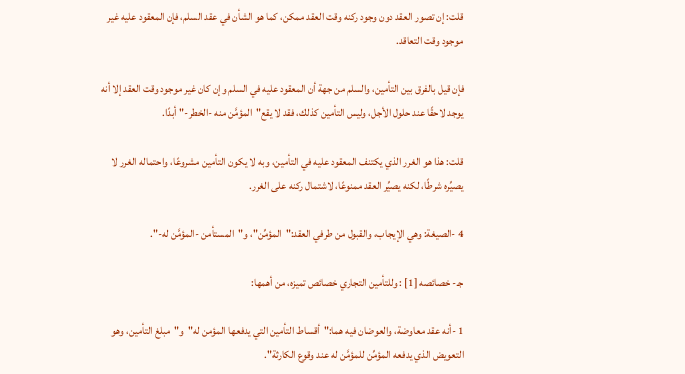قلت: إن تصور العقد دون وجود ركنه وقت العقد ممكن، كما هو الشأن في عقد السلم، فإن المعقود عليه غير موجود وقت التعاقد.

فإن قيل بالفرق بين التأمين، والسلم من جهة أن المعقود عليه في السلم وإن كان غير موجود وقت العقد إلا أنه يوجد لاحقًا عند حلول الأجل، وليس التأمين كذلك، فقد لا يقع"المؤمَّن منه -الخطر-"أبدًا.

قلت: هذا هو الغرر الذي يكتنف المعقود عليه في التأمين، وبه لا يكون التأمين مشروعًا، واحتماله الغرر لا يصيِّره شرطًا، لكنه يصيِّر العقد ممنوعًا، لاشتمال ركنه على الغرر.

4 -الصيغة: وهي الإيجاب، والقبول من طرفي العقد:"المؤمِّن"، و"المستأمن -المؤمَّن له-".

جـ- خصائصه [1] : وللتأمين التجاري خصائص تميزه، من أهمها:

1 -أنه عقد معاوضة، والعوضان فيه هما:"أقساط التأمين التي يدفعها المؤمن له"و"مبلغ التأمين، وهو التعويض الذي يدفعه المؤمِّن للمؤمَّن له عند وقوع الكارثة".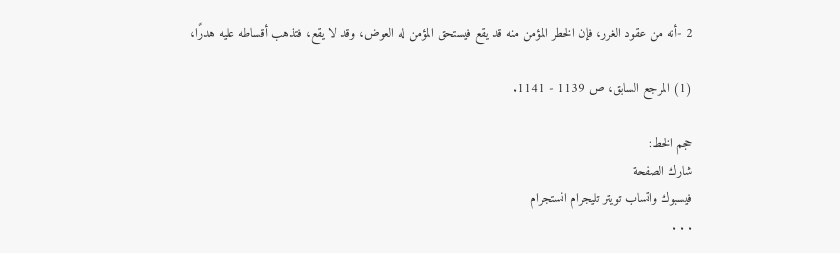2 -أنه من عقود الغرر، فإن الخطر المؤمن منه قد يقع فيستحق المؤمن له العوض، وقد لا يقع، فتذهب أقساطه عليه هدرًا،

(1) المرجع السابق، ص 1139 - 1141.

حجم الخط:
شارك الصفحة
فيسبوك واتساب تويتر تليجرام انستجرام
. . .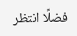فضلًا انتظر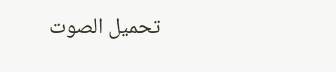تحميل الصوت